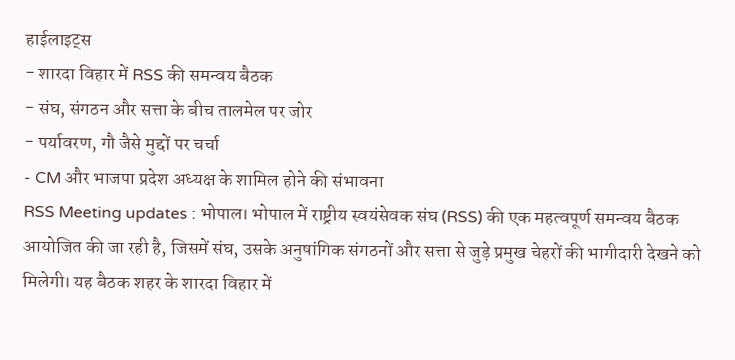हाईलाइट्स
- शारदा विहार में RSS की समन्वय बैठक
- संघ, संगठन और सत्ता के बीच तालमेल पर जोर
- पर्यावरण, गौ जैसे मुद्दों पर चर्चा
- CM और भाजपा प्रदेश अध्यक्ष के शामिल होने की संभावना
RSS Meeting updates : भोपाल। भोपाल में राष्ट्रीय स्वयंसेवक संघ (RSS) की एक महत्वपूर्ण समन्वय बैठक आयोजित की जा रही है, जिसमें संघ, उसके अनुषांगिक संगठनों और सत्ता से जुड़े प्रमुख चेहरों की भागीदारी देखने को मिलेगी। यह बैठक शहर के शारदा विहार में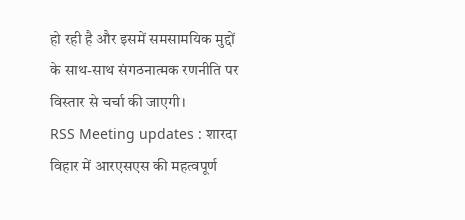हो रही है और इसमें समसामयिक मुद्दों के साथ-साथ संगठनात्मक रणनीति पर विस्तार से चर्चा की जाएगी।
RSS Meeting updates : शारदा विहार में आरएसएस की महत्वपूर्ण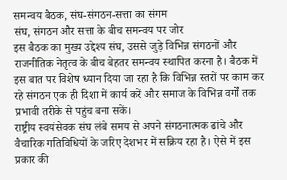समन्वय बैठक, संघ-संगठन-सत्ता का संगम
संघ, संगठन और सत्ता के बीच समन्वय पर जोर
इस बैठक का मुख्य उद्देश्य संघ, उससे जुड़े विभिन्न संगठनों और राजनीतिक नेतृत्व के बीच बेहतर समन्वय स्थापित करना है। बैठक में इस बात पर विशेष ध्यान दिया जा रहा है कि विभिन्न स्तरों पर काम कर रहे संगठन एक ही दिशा में कार्य करें और समाज के विभिन्न वर्गों तक प्रभावी तरीके से पहुंच बना सकें।
राष्ट्रीय स्वयंसेवक संघ लंबे समय से अपने संगठनात्मक ढांचे और वैचारिक गतिविधियों के जरिए देशभर में सक्रिय रहा है। ऐसे में इस प्रकार की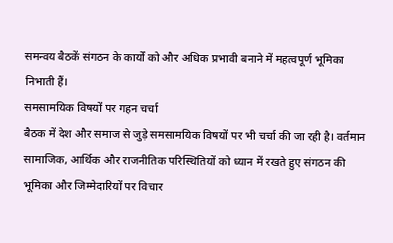समन्वय बैठकें संगठन के कार्यों को और अधिक प्रभावी बनाने में महत्वपूर्ण भूमिका निभाती हैं।
समसामयिक विषयों पर गहन चर्चा
बैठक में देश और समाज से जुड़े समसामयिक विषयों पर भी चर्चा की जा रही है। वर्तमान सामाजिक, आर्थिक और राजनीतिक परिस्थितियों को ध्यान में रखते हुए संगठन की भूमिका और जिम्मेदारियों पर विचार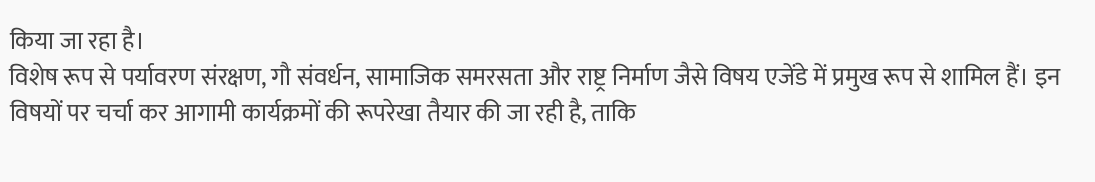किया जा रहा है।
विशेष रूप से पर्यावरण संरक्षण, गौ संवर्धन, सामाजिक समरसता और राष्ट्र निर्माण जैसे विषय एजेंडे में प्रमुख रूप से शामिल हैं। इन विषयों पर चर्चा कर आगामी कार्यक्रमों की रूपरेखा तैयार की जा रही है, ताकि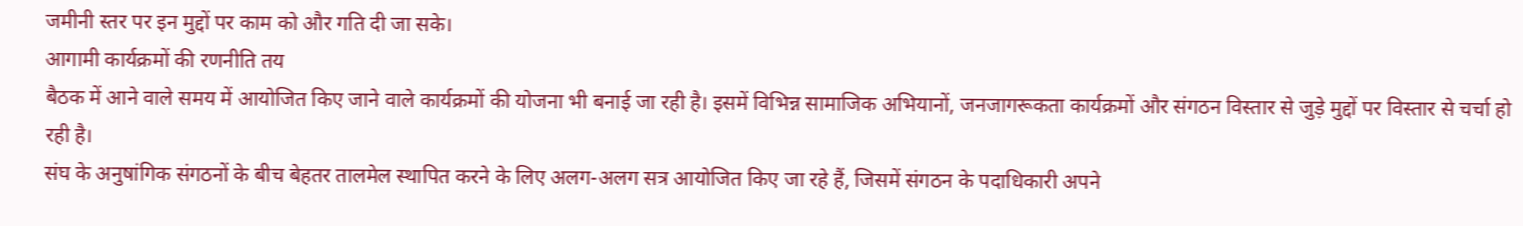जमीनी स्तर पर इन मुद्दों पर काम को और गति दी जा सके।
आगामी कार्यक्रमों की रणनीति तय
बैठक में आने वाले समय में आयोजित किए जाने वाले कार्यक्रमों की योजना भी बनाई जा रही है। इसमें विभिन्न सामाजिक अभियानों, जनजागरूकता कार्यक्रमों और संगठन विस्तार से जुड़े मुद्दों पर विस्तार से चर्चा हो रही है।
संघ के अनुषांगिक संगठनों के बीच बेहतर तालमेल स्थापित करने के लिए अलग-अलग सत्र आयोजित किए जा रहे हैं, जिसमें संगठन के पदाधिकारी अपने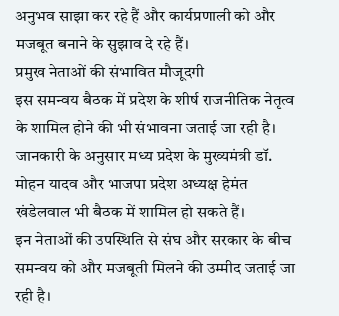अनुभव साझा कर रहे हैं और कार्यप्रणाली को और मजबूत बनाने के सुझाव दे रहे हैं।
प्रमुख नेताओं की संभावित मौजूदगी
इस समन्वय बैठक में प्रदेश के शीर्ष राजनीतिक नेतृत्व के शामिल होने की भी संभावना जताई जा रही है। जानकारी के अनुसार मध्य प्रदेश के मुख्यमंत्री डॉ. मोहन यादव और भाजपा प्रदेश अध्यक्ष हेमंत खंडेलवाल भी बैठक में शामिल हो सकते हैं।
इन नेताओं की उपस्थिति से संघ और सरकार के बीच समन्वय को और मजबूती मिलने की उम्मीद जताई जा रही है।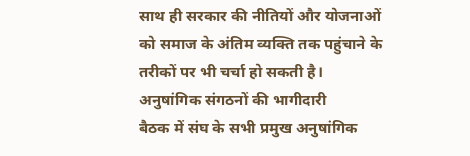साथ ही सरकार की नीतियों और योजनाओं को समाज के अंतिम व्यक्ति तक पहुंचाने के तरीकों पर भी चर्चा हो सकती है।
अनुषांगिक संगठनों की भागीदारी
बैठक में संघ के सभी प्रमुख अनुषांगिक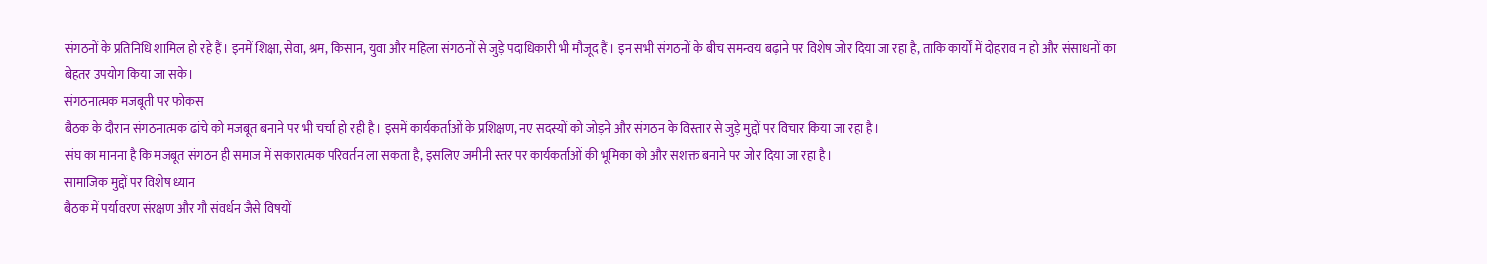संगठनों के प्रतिनिधि शामिल हो रहे हैं। इनमें शिक्षा, सेवा, श्रम, किसान, युवा और महिला संगठनों से जुड़े पदाधिकारी भी मौजूद हैं। इन सभी संगठनों के बीच समन्वय बढ़ाने पर विशेष जोर दिया जा रहा है, ताकि कार्यों में दोहराव न हो और संसाधनों का बेहतर उपयोग किया जा सके।
संगठनात्मक मजबूती पर फोकस
बैठक के दौरान संगठनात्मक ढांचे को मजबूत बनाने पर भी चर्चा हो रही है। इसमें कार्यकर्ताओं के प्रशिक्षण, नए सदस्यों को जोड़ने और संगठन के विस्तार से जुड़े मुद्दों पर विचार किया जा रहा है।
संघ का मानना है कि मजबूत संगठन ही समाज में सकारात्मक परिवर्तन ला सकता है, इसलिए जमीनी स्तर पर कार्यकर्ताओं की भूमिका को और सशक्त बनाने पर जोर दिया जा रहा है।
सामाजिक मुद्दों पर विशेष ध्यान
बैठक में पर्यावरण संरक्षण और गौ संवर्धन जैसे विषयों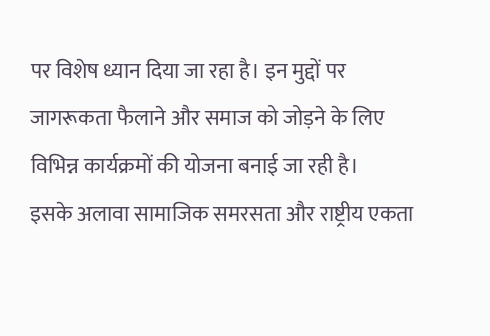पर विशेष ध्यान दिया जा रहा है। इन मुद्दों पर जागरूकता फैलाने और समाज को जोड़ने के लिए विभिन्न कार्यक्रमों की योजना बनाई जा रही है।
इसके अलावा सामाजिक समरसता और राष्ट्रीय एकता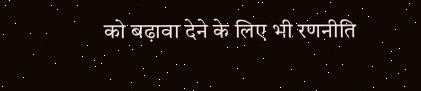को बढ़ावा देने के लिए भी रणनीति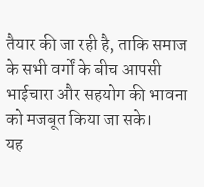तैयार की जा रही है, ताकि समाज के सभी वर्गों के बीच आपसी भाईचारा और सहयोग की भावना को मजबूत किया जा सके।
यह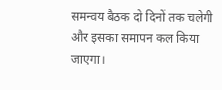समन्वय बैठक दो दिनों तक चलेगी और इसका समापन कल किया जाएगा।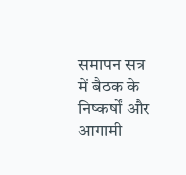समापन सत्र में बैठक के निष्कर्षों और आगामी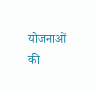योजनाओं की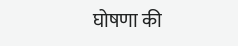घोषणा की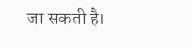जा सकती है।